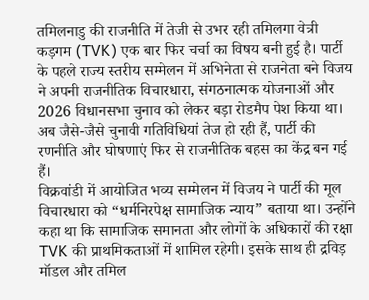तमिलनाडु की राजनीति में तेजी से उभर रही तमिलगा वेत्री कड़गम (TVK) एक बार फिर चर्चा का विषय बनी हुई है। पार्टी के पहले राज्य स्तरीय सम्मेलन में अभिनेता से राजनेता बने विजय ने अपनी राजनीतिक विचारधारा, संगठनात्मक योजनाओं और 2026 विधानसभा चुनाव को लेकर बड़ा रोडमैप पेश किया था। अब जैसे-जैसे चुनावी गतिविधियां तेज हो रही हैं, पार्टी की रणनीति और घोषणाएं फिर से राजनीतिक बहस का केंद्र बन गई हैं।
विक्रवांडी में आयोजित भव्य सम्मेलन में विजय ने पार्टी की मूल विचारधारा को “धर्मनिरपेक्ष सामाजिक न्याय” बताया था। उन्होंने कहा था कि सामाजिक समानता और लोगों के अधिकारों की रक्षा TVK की प्राथमिकताओं में शामिल रहेगी। इसके साथ ही द्रविड़ मॉडल और तमिल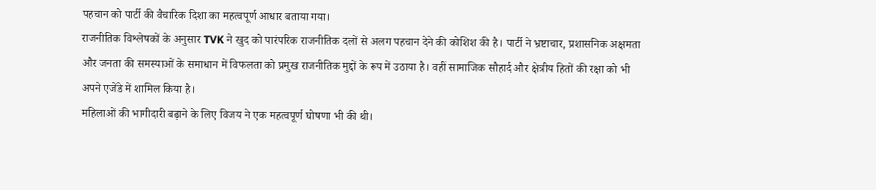पहचान को पार्टी की वैचारिक दिशा का महत्वपूर्ण आधार बताया गया।
राजनीतिक विश्लेषकों के अनुसार TVK ने खुद को पारंपरिक राजनीतिक दलों से अलग पहचान देने की कोशिश की है। पार्टी ने भ्रष्टाचार, प्रशासनिक अक्षमता और जनता की समस्याओं के समाधान में विफलता को प्रमुख राजनीतिक मुद्दों के रूप में उठाया है। वहीं सामाजिक सौहार्द और क्षेत्रीय हितों की रक्षा को भी अपने एजेंडे में शामिल किया है।
महिलाओं की भागीदारी बढ़ाने के लिए विजय ने एक महत्वपूर्ण घोषणा भी की थी।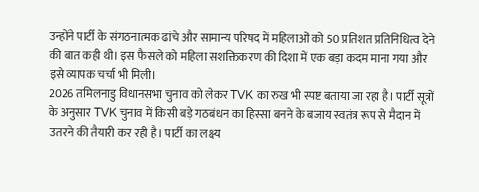उन्होंने पार्टी के संगठनात्मक ढांचे और सामान्य परिषद में महिलाओं को 50 प्रतिशत प्रतिनिधित्व देने की बात कही थी। इस फैसले को महिला सशक्तिकरण की दिशा में एक बड़ा कदम माना गया और इसे व्यापक चर्चा भी मिली।
2026 तमिलनाडु विधानसभा चुनाव को लेकर TVK का रुख भी स्पष्ट बताया जा रहा है। पार्टी सूत्रों के अनुसार TVK चुनाव में किसी बड़े गठबंधन का हिस्सा बनने के बजाय स्वतंत्र रूप से मैदान में उतरने की तैयारी कर रही है। पार्टी का लक्ष्य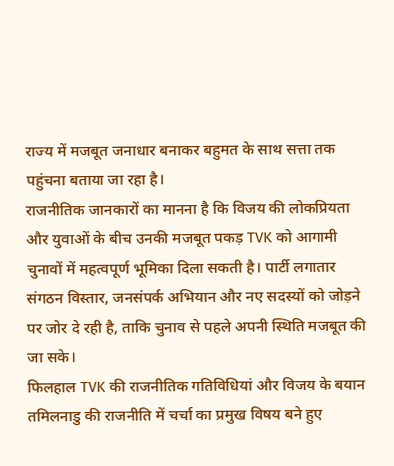राज्य में मजबूत जनाधार बनाकर बहुमत के साथ सत्ता तक पहुंचना बताया जा रहा है।
राजनीतिक जानकारों का मानना है कि विजय की लोकप्रियता और युवाओं के बीच उनकी मजबूत पकड़ TVK को आगामी चुनावों में महत्वपूर्ण भूमिका दिला सकती है। पार्टी लगातार संगठन विस्तार, जनसंपर्क अभियान और नए सदस्यों को जोड़ने पर जोर दे रही है, ताकि चुनाव से पहले अपनी स्थिति मजबूत की जा सके।
फिलहाल TVK की राजनीतिक गतिविधियां और विजय के बयान तमिलनाडु की राजनीति में चर्चा का प्रमुख विषय बने हुए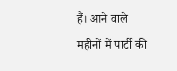हैं। आने वाले महीनों में पार्टी की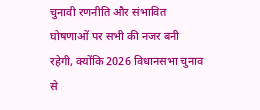चुनावी रणनीति और संभावित घोषणाओं पर सभी की नजर बनी रहेगी, क्योंकि 2026 विधानसभा चुनाव से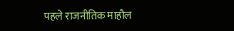पहले राजनीतिक माहौल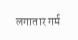लगातार गर्म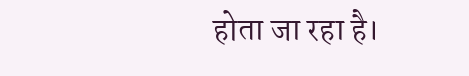होता जा रहा है।